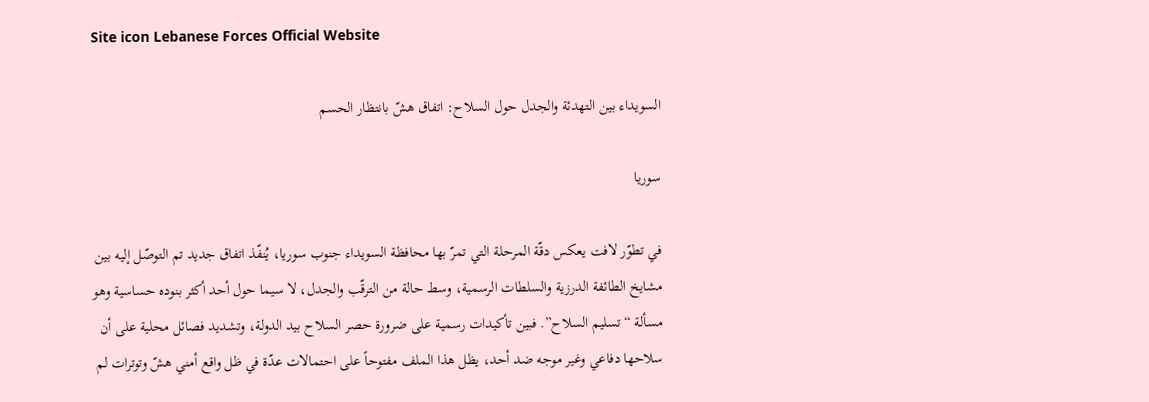Site icon Lebanese Forces Official Website

السويداء بين التهدئة والجدل حول السلاح: اتفاق هشّ بانتظار الحسم

سوريا

في تطوّر لافت يعكس دقّة المرحلة التي تمرّ بها محافظة السويداء جنوب سوريا، يُنفّذ اتفاق جديد تم التوصّل إليه بين مشايخ الطائفة الدرزية والسلطات الرسمية، وسط حالة من الترقّب والجدل، لا سيما حول أحد أكثر بنوده حساسية وهو مسألة “تسليم السلاح”. فبين تأكيدات رسمية على ضرورة حصر السلاح بيد الدولة، وتشديد فصائل محلية على أن سلاحها دفاعي وغير موجه ضد أحد، يظل هذا الملف مفتوحاً على احتمالات عدّة في ظل واقع أمني هشّ وتوترات لم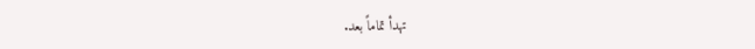تهدأ تماماً بعد.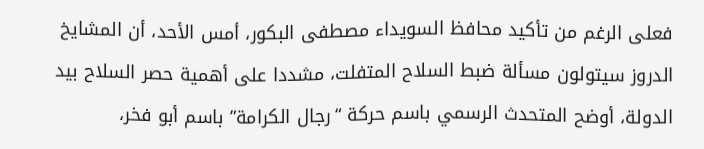فعلى الرغم من تأكيد محافظ السويداء مصطفى البكور، أمس الأحد، أن المشايخ الدروز سيتولون مسألة ضبط السلاح المتفلت، مشددا على أهمية حصر السلاح بيد الدولة، أوضح المتحدث الرسمي باسم حركة “رجال الكرامة” باسم أبو فخر،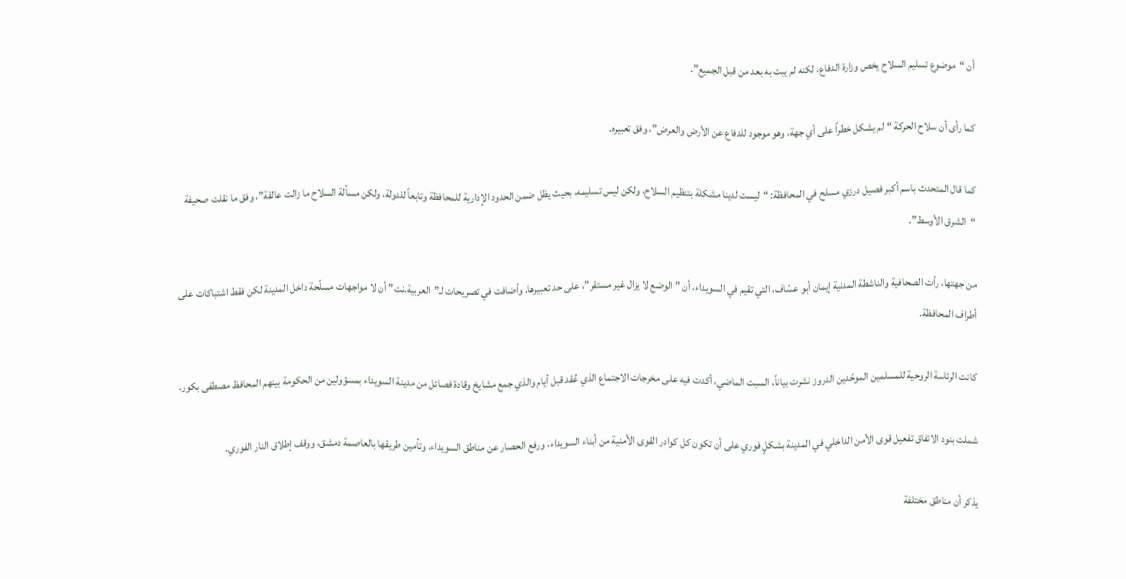أن “موضوع تسليم السلاح يخص وزارة الدفاع، لكنه لم يبت به بعد من قبل الجميع”.

كما رأى أن سلاح الحركة “لم يشكل خطراً على أي جهة، وهو موجود للدفاع عن الأرض والعرض”، وفق تعبيره.

كما قال المتحدث باسم أكبر فصيل درزي مسلح في المحافظة: “ليست لدينا مشكلة بتنظيم السلاح، ولكن ليس تسليمه، بحيث يظل ضمن الحدود الإدارية للمحافظة وتابعاً للدولة، ولكن مسألة السلاح ما زالت عالقة”، وفق ما نقلت صحيفة “الشرق الأوسط”.

من جهتها، رأت الصحافية والناشطة المدنية إيمان أبو عسّاف، التي تقيم في السويداء، أن ” الوضع لا يزال غير مستقر”، على حد تعبيرها. وأضافت في تصريحات لـ”العربية.نت” أن لا مواجهات مسلّحة داخل المدينة لكن فقط اشتباكات على أطراف المحافظة.

كانت الرئاسة الروحية للمسلمين الموحّدين الدروز نشرت بياناً، السبت الماضي، أكدت فيه على مخرجات الاجتماع الذي عُقد قبل أيام والذي جمع مشايخ وقادة فصائل من مدينة السويداء بمسؤولين من الحكومة بينهم المحافظ مصطفى بكور.

شملت بنود الاتفاق تفعيل قوى الأمن الداخلي في المدينة بشكلٍ فوري على أن تكون كل كوادر القوى الأمنية من أبناء السويداء، ورفع الحصار عن مناطق السويداء، وتأمين طريقها بالعاصمة دمشق، ووقف إطلاق النار الفوري.

يذكر أن مناطق مختلفة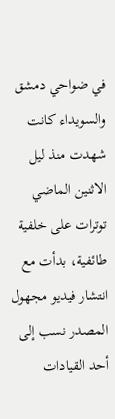في ضواحي دمشق والسويداء كانت شهدت منذ ليل الاثنين الماضي توترات على خلفية طائفية، بدأت مع انتشار فيديو مجهول المصدر نسب إلى أحد القيادات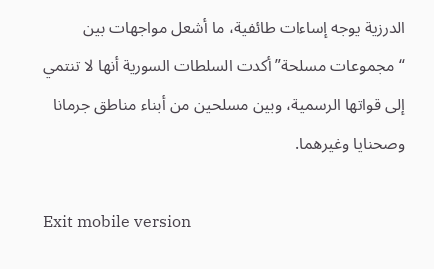الدرزية يوجه إساءات طائفية، ما أشعل مواجهات بين “مجموعات مسلحة” أكدت السلطات السورية أنها لا تنتمي إلى قواتها الرسمية، وبين مسلحين من أبناء مناطق جرمانا وصحنايا وغيرهما.

Exit mobile version